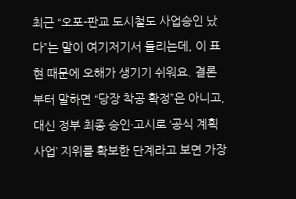최근 “오포-판교 도시철도 사업승인 났다”는 말이 여기저기서 들리는데, 이 표현 때문에 오해가 생기기 쉬워요. 결론부터 말하면 “당장 착공 확정”은 아니고, 대신 정부 최종 승인·고시로 ‘공식 계획 사업’ 지위를 확보한 단계라고 보면 가장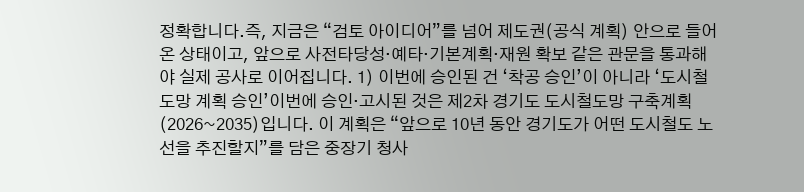정확합니다.즉, 지금은 “검토 아이디어”를 넘어 제도권(공식 계획) 안으로 들어온 상태이고, 앞으로 사전타당성·예타·기본계획·재원 확보 같은 관문을 통과해야 실제 공사로 이어집니다. 1) 이번에 승인된 건 ‘착공 승인’이 아니라 ‘도시철도망 계획 승인’이번에 승인·고시된 것은 제2차 경기도 도시철도망 구축계획(2026~2035)입니다. 이 계획은 “앞으로 10년 동안 경기도가 어떤 도시철도 노선을 추진할지”를 담은 중장기 청사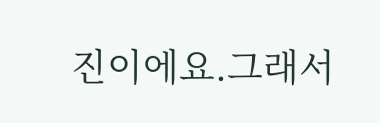진이에요.그래서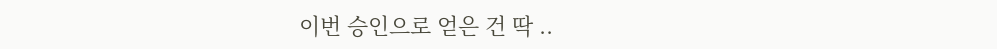이번 승인으로 얻은 건 딱 ..